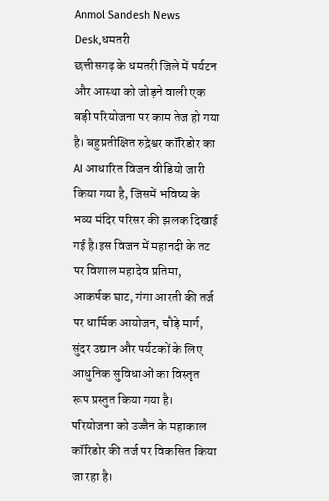Anmol Sandesh News Desk,धमतरी
छत्तीसगढ़ के धमतरी जिले में पर्यटन और आस्था को जोड़ने वाली एक बड़ी परियोजना पर काम तेज हो गया है। बहुप्रतीक्षित रुद्रेश्वर कॉरिडोर का AI आधारित विजन वीडियो जारी किया गया है, जिसमें भविष्य के भव्य मंदिर परिसर की झलक दिखाई गई है।इस विजन में महानदी के तट पर विशाल महादेव प्रतिमा, आकर्षक घाट, गंगा आरती की तर्ज पर धार्मिक आयोजन, चौड़े मार्ग, सुंदर उद्यान और पर्यटकों के लिए आधुनिक सुविधाओं का विस्तृत रूप प्रस्तुत किया गया है। परियोजना को उज्जैन के महाकाल कॉरिडोर की तर्ज पर विकसित किया जा रहा है।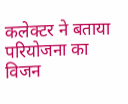कलेक्टर ने बताया परियोजना का विजन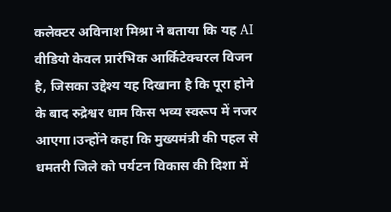कलेक्टर अविनाश मिश्रा ने बताया कि यह AI वीडियो केवल प्रारंभिक आर्किटेक्चरल विजन है, जिसका उद्देश्य यह दिखाना है कि पूरा होने के बाद रुद्रेश्वर धाम किस भव्य स्वरूप में नजर आएगा।उन्होंने कहा कि मुख्यमंत्री की पहल से धमतरी जिले को पर्यटन विकास की दिशा में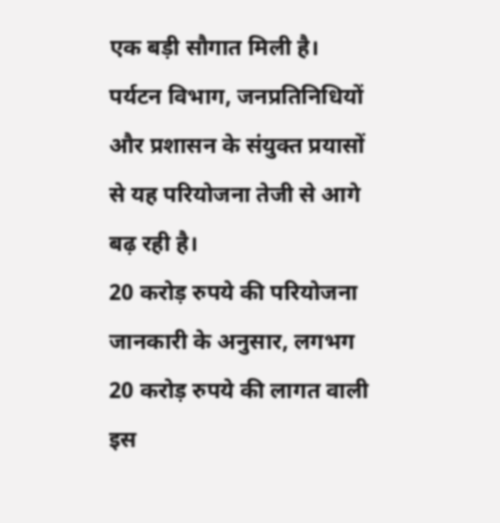एक बड़ी सौगात मिली है। पर्यटन विभाग, जनप्रतिनिधियों और प्रशासन के संयुक्त प्रयासों से यह परियोजना तेजी से आगे बढ़ रही है।
20 करोड़ रुपये की परियोजना
जानकारी के अनुसार, लगभग 20 करोड़ रुपये की लागत वाली इस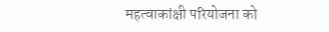महत्वाकांक्षी परियोजना को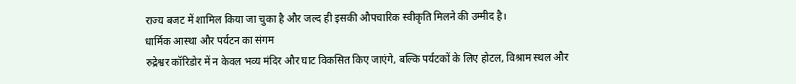राज्य बजट में शामिल किया जा चुका है और जल्द ही इसकी औपचारिक स्वीकृति मिलने की उम्मीद है।
धार्मिक आस्था और पर्यटन का संगम
रुद्रेश्वर कॉरिडोर में न केवल भव्य मंदिर और घाट विकसित किए जाएंगे, बल्कि पर्यटकों के लिए होटल, विश्राम स्थल और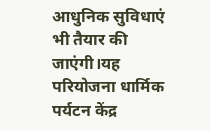आधुनिक सुविधाएं भी तैयार की जाएंगी।यह परियोजना धार्मिक पर्यटन केंद्र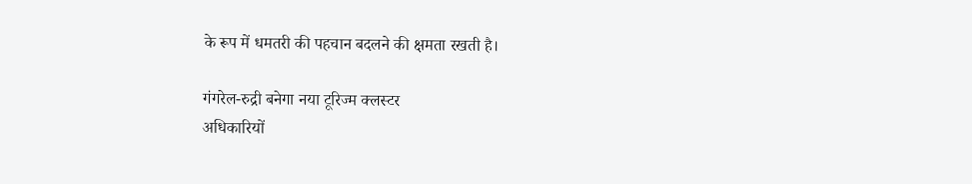के रूप में धमतरी की पहचान बदलने की क्षमता रखती है।

गंगरेल-रुद्री बनेगा नया टूरिज्म क्लस्टर
अधिकारियों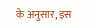के अनुसार, इस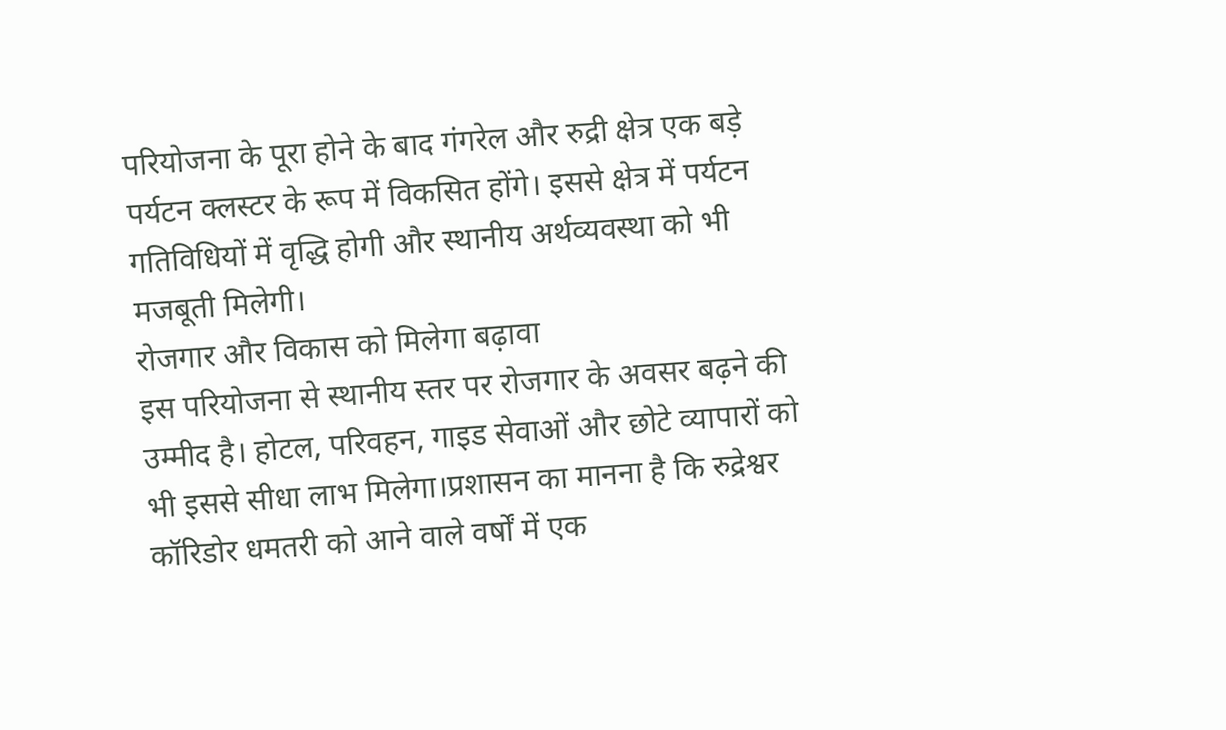परियोजना के पूरा होने के बाद गंगरेल और रुद्री क्षेत्र एक बड़े पर्यटन क्लस्टर के रूप में विकसित होंगे। इससे क्षेत्र में पर्यटन गतिविधियों में वृद्धि होगी और स्थानीय अर्थव्यवस्था को भी मजबूती मिलेगी।
रोजगार और विकास को मिलेगा बढ़ावा
इस परियोजना से स्थानीय स्तर पर रोजगार के अवसर बढ़ने की उम्मीद है। होटल, परिवहन, गाइड सेवाओं और छोटे व्यापारों को भी इससे सीधा लाभ मिलेगा।प्रशासन का मानना है कि रुद्रेश्वर कॉरिडोर धमतरी को आने वाले वर्षों में एक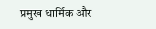प्रमुख धार्मिक और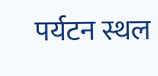पर्यटन स्थल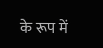के रूप में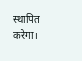स्थापित करेगा।